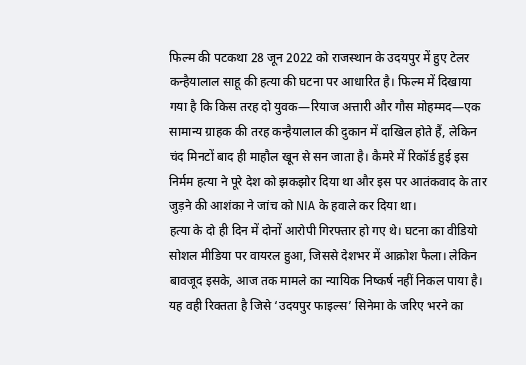फिल्म की पटकथा 28 जून 2022 को राजस्थान के उदयपुर में हुए टेलर कन्हैयालाल साहू की हत्या की घटना पर आधारित है। फिल्म में दिखाया गया है कि किस तरह दो युवक—रियाज अत्तारी और गौस मोहम्मद—एक सामान्य ग्राहक की तरह कन्हैयालाल की दुकान में दाखिल होते हैं, लेकिन चंद मिनटों बाद ही माहौल खून से सन जाता है। कैमरे में रिकॉर्ड हुई इस निर्मम हत्या ने पूरे देश को झकझोर दिया था और इस पर आतंकवाद के तार जुड़ने की आशंका ने जांच को NIA के हवाले कर दिया था।
हत्या के दो ही दिन में दोनों आरोपी गिरफ्तार हो गए थे। घटना का वीडियो सोशल मीडिया पर वायरल हुआ, जिससे देशभर में आक्रोश फैला। लेकिन बावजूद इसके, आज तक मामले का न्यायिक निष्कर्ष नहीं निकल पाया है। यह वही रिक्तता है जिसे ‘उदयपुर फाइल्स’ सिनेमा के जरिए भरने का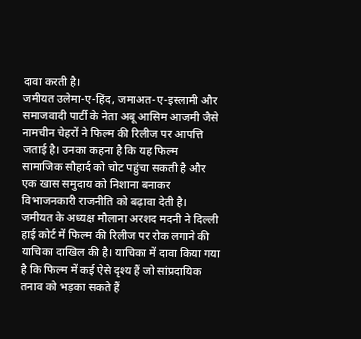दावा करती है।
जमीयत उलेमा-ए-हिंद, जमाअत-ए-इस्लामी और समाजवादी पार्टी के नेता अबू आसिम आजमी जैसे नामचीन चेहरों ने फिल्म की रिलीज पर आपत्ति जताई है। उनका कहना है कि यह फिल्म सामाजिक सौहार्द को चोट पहुंचा सकती है और एक खास समुदाय को निशाना बनाकर विभाजनकारी राजनीति को बढ़ावा देती है। जमीयत के अध्यक्ष मौलाना अरशद मदनी ने दिल्ली हाई कोर्ट में फिल्म की रिलीज पर रोक लगाने की याचिका दाखिल की है। याचिका में दावा किया गया है कि फिल्म में कई ऐसे दृश्य हैं जो सांप्रदायिक तनाव को भड़का सकते हैं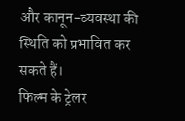और कानून-व्यवस्था की स्थिति को प्रभावित कर सकते हैं।
फिल्म के ट्रेलर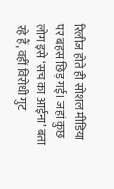रिलीज होते ही सोशल मीडिया पर बहस छिड़ गई। जहां कुछ लोग इसे ‘सच का आईना’ बता रहे हैं, वहीं विरोधी गुट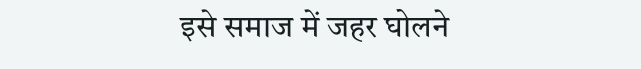इसे समाज में जहर घोलने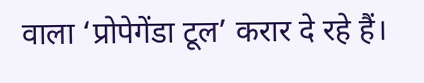वाला ‘प्रोपेगेंडा टूल’ करार दे रहे हैं।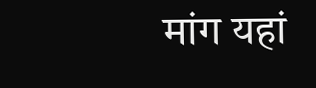मांग यहां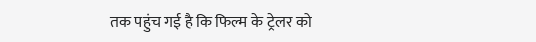तक पहुंच गई है कि फिल्म के ट्रेलर को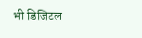भी डिजिटल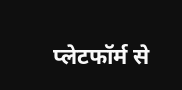प्लेटफॉर्म से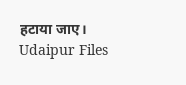हटाया जाए। Udaipur Files